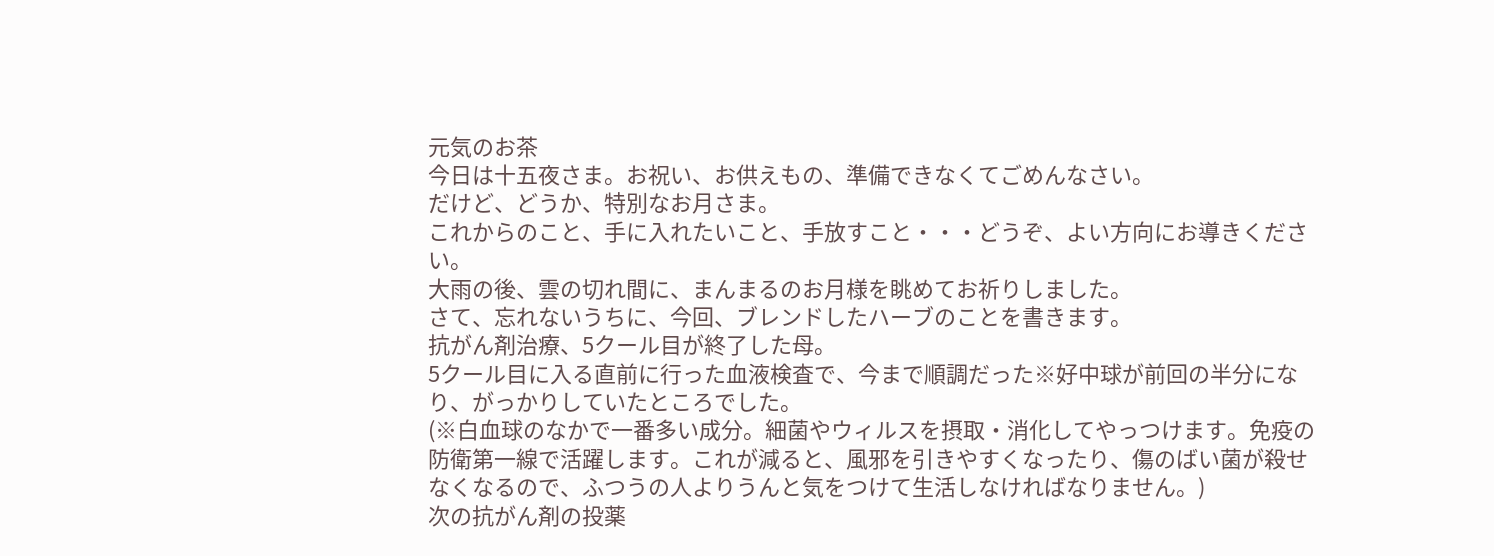元気のお茶
今日は十五夜さま。お祝い、お供えもの、準備できなくてごめんなさい。
だけど、どうか、特別なお月さま。
これからのこと、手に入れたいこと、手放すこと・・・どうぞ、よい方向にお導きください。
大雨の後、雲の切れ間に、まんまるのお月様を眺めてお祈りしました。
さて、忘れないうちに、今回、ブレンドしたハーブのことを書きます。
抗がん剤治療、5クール目が終了した母。
5クール目に入る直前に行った血液検査で、今まで順調だった※好中球が前回の半分になり、がっかりしていたところでした。
(※白血球のなかで一番多い成分。細菌やウィルスを摂取・消化してやっつけます。免疫の防衛第一線で活躍します。これが減ると、風邪を引きやすくなったり、傷のばい菌が殺せなくなるので、ふつうの人よりうんと気をつけて生活しなければなりません。)
次の抗がん剤の投薬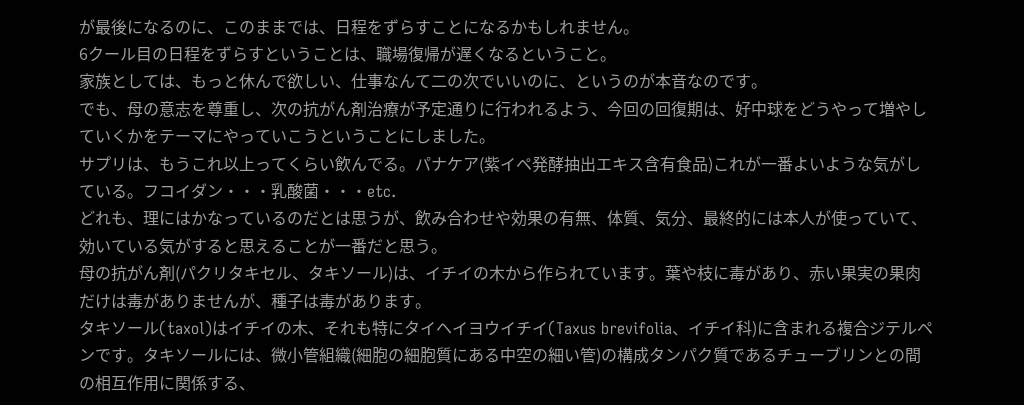が最後になるのに、このままでは、日程をずらすことになるかもしれません。
6クール目の日程をずらすということは、職場復帰が遅くなるということ。
家族としては、もっと休んで欲しい、仕事なんて二の次でいいのに、というのが本音なのです。
でも、母の意志を尊重し、次の抗がん剤治療が予定通りに行われるよう、今回の回復期は、好中球をどうやって増やしていくかをテーマにやっていこうということにしました。
サプリは、もうこれ以上ってくらい飲んでる。パナケア(紫イペ発酵抽出エキス含有食品)これが一番よいような気がしている。フコイダン・・・乳酸菌・・・etc.
どれも、理にはかなっているのだとは思うが、飲み合わせや効果の有無、体質、気分、最終的には本人が使っていて、効いている気がすると思えることが一番だと思う。
母の抗がん剤(パクリタキセル、タキソール)は、イチイの木から作られています。葉や枝に毒があり、赤い果実の果肉だけは毒がありませんが、種子は毒があります。
タキソール(taxol)はイチイの木、それも特にタイヘイヨウイチイ(Taxus brevifolia、イチイ科)に含まれる複合ジテルペンです。タキソールには、微小管組織(細胞の細胞質にある中空の細い管)の構成タンパク質であるチューブリンとの間の相互作用に関係する、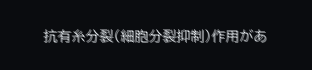抗有糸分裂(細胞分裂抑制)作用があ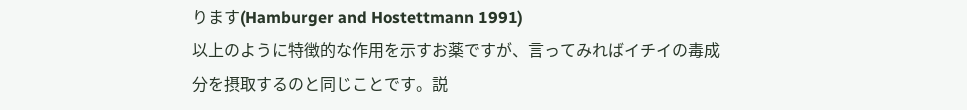ります(Hamburger and Hostettmann 1991)
以上のように特徴的な作用を示すお薬ですが、言ってみればイチイの毒成分を摂取するのと同じことです。説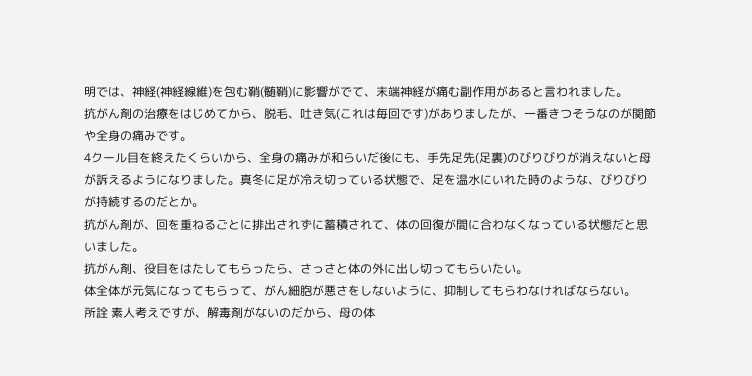明では、神経(神経線維)を包む鞘(髄鞘)に影響がでて、末端神経が痛む副作用があると言われました。
抗がん剤の治療をはじめてから、脱毛、吐き気(これは毎回です)がありましたが、一番きつそうなのが関節や全身の痛みです。
4クール目を終えたくらいから、全身の痛みが和らいだ後にも、手先足先(足裏)のびりびりが消えないと母が訴えるようになりました。真冬に足が冷え切っている状態で、足を温水にいれた時のような、びりびりが持続するのだとか。
抗がん剤が、回を重ねるごとに排出されずに蓄積されて、体の回復が間に合わなくなっている状態だと思いました。
抗がん剤、役目をはたしてもらったら、さっさと体の外に出し切ってもらいたい。
体全体が元気になってもらって、がん細胞が悪さをしないように、抑制してもらわなければならない。
所詮 素人考えですが、解毒剤がないのだから、母の体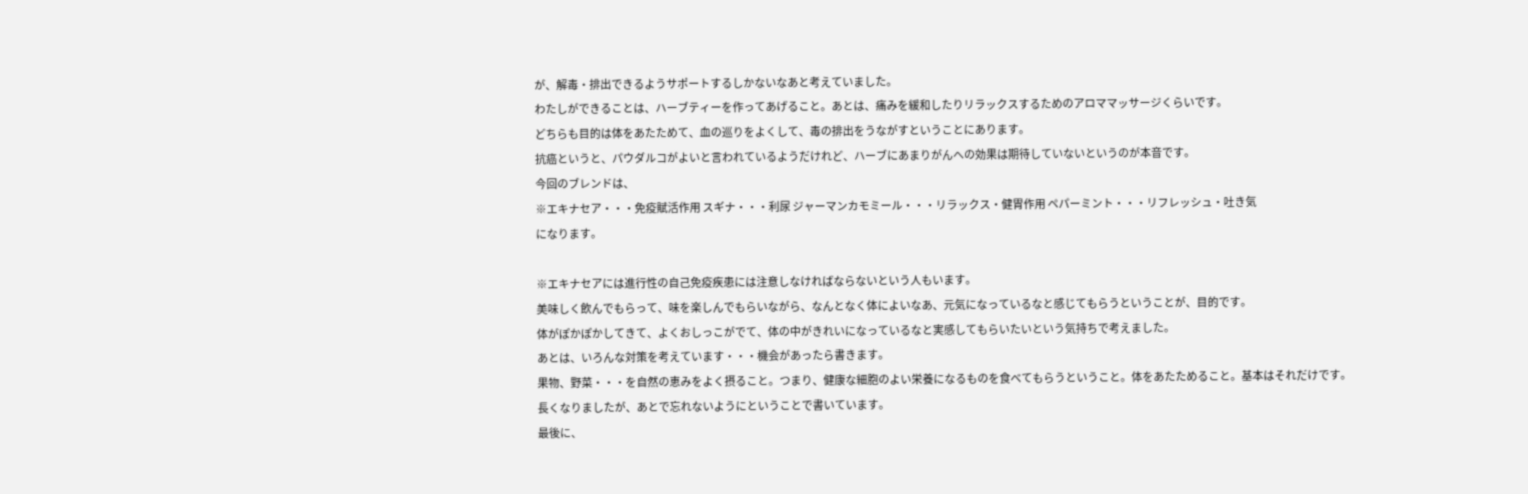が、解毒・排出できるようサポートするしかないなあと考えていました。
わたしができることは、ハーブティーを作ってあげること。あとは、痛みを緩和したりリラックスするためのアロママッサージくらいです。
どちらも目的は体をあたためて、血の巡りをよくして、毒の排出をうながすということにあります。
抗癌というと、パウダルコがよいと言われているようだけれど、ハーブにあまりがんへの効果は期待していないというのが本音です。
今回のブレンドは、
※エキナセア・・・免疫賦活作用 スギナ・・・利尿 ジャーマンカモミール・・・リラックス・健胃作用 ペパーミント・・・リフレッシュ・吐き気
になります。

※エキナセアには進行性の自己免疫疾患には注意しなければならないという人もいます。
美味しく飲んでもらって、味を楽しんでもらいながら、なんとなく体によいなあ、元気になっているなと感じてもらうということが、目的です。
体がぽかぽかしてきて、よくおしっこがでて、体の中がきれいになっているなと実感してもらいたいという気持ちで考えました。
あとは、いろんな対策を考えています・・・機会があったら書きます。
果物、野菜・・・を自然の恵みをよく摂ること。つまり、健康な細胞のよい栄養になるものを食べてもらうということ。体をあたためること。基本はそれだけです。
長くなりましたが、あとで忘れないようにということで書いています。
最後に、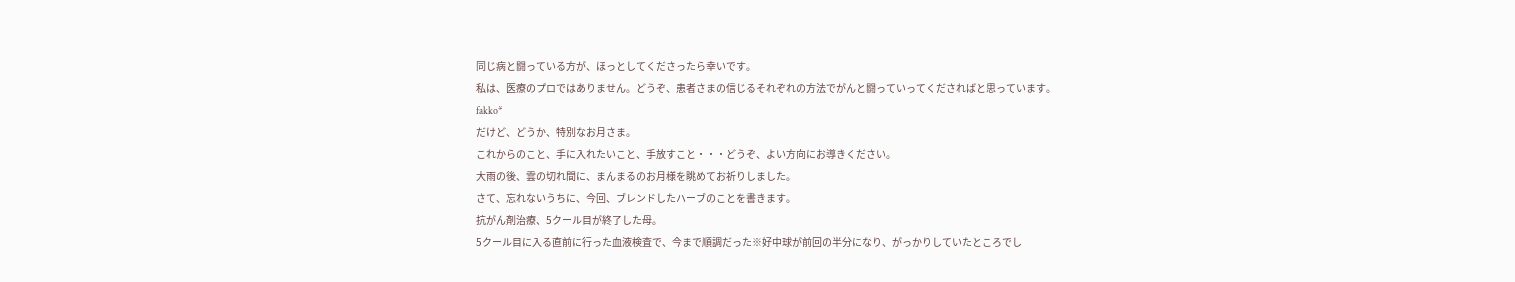同じ病と闘っている方が、ほっとしてくださったら幸いです。
私は、医療のプロではありません。どうぞ、患者さまの信じるそれぞれの方法でがんと闘っていってくださればと思っています。
fakko*
だけど、どうか、特別なお月さま。
これからのこと、手に入れたいこと、手放すこと・・・どうぞ、よい方向にお導きください。
大雨の後、雲の切れ間に、まんまるのお月様を眺めてお祈りしました。
さて、忘れないうちに、今回、ブレンドしたハーブのことを書きます。
抗がん剤治療、5クール目が終了した母。
5クール目に入る直前に行った血液検査で、今まで順調だった※好中球が前回の半分になり、がっかりしていたところでし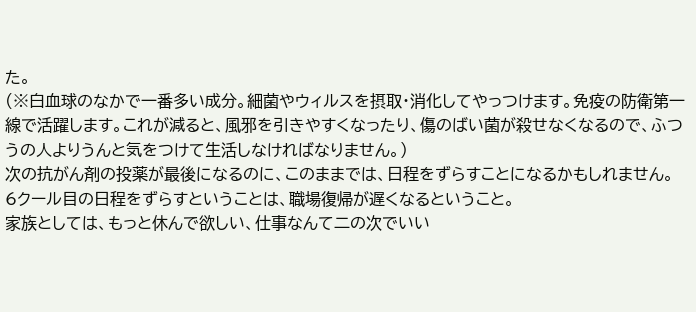た。
(※白血球のなかで一番多い成分。細菌やウィルスを摂取・消化してやっつけます。免疫の防衛第一線で活躍します。これが減ると、風邪を引きやすくなったり、傷のばい菌が殺せなくなるので、ふつうの人よりうんと気をつけて生活しなければなりません。)
次の抗がん剤の投薬が最後になるのに、このままでは、日程をずらすことになるかもしれません。
6クール目の日程をずらすということは、職場復帰が遅くなるということ。
家族としては、もっと休んで欲しい、仕事なんて二の次でいい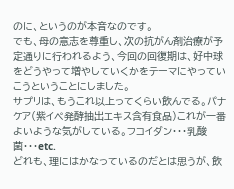のに、というのが本音なのです。
でも、母の意志を尊重し、次の抗がん剤治療が予定通りに行われるよう、今回の回復期は、好中球をどうやって増やしていくかをテーマにやっていこうということにしました。
サプリは、もうこれ以上ってくらい飲んでる。パナケア(紫イペ発酵抽出エキス含有食品)これが一番よいような気がしている。フコイダン・・・乳酸菌・・・etc.
どれも、理にはかなっているのだとは思うが、飲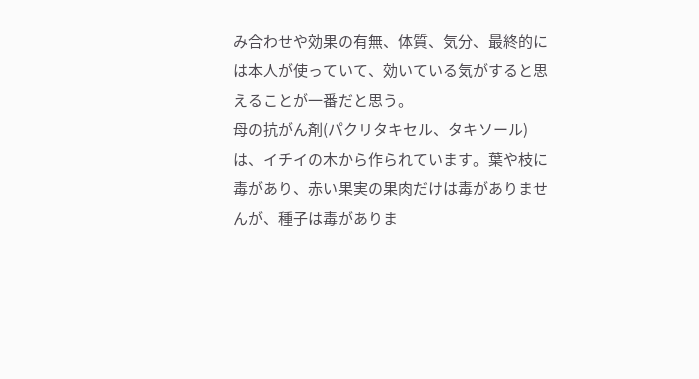み合わせや効果の有無、体質、気分、最終的には本人が使っていて、効いている気がすると思えることが一番だと思う。
母の抗がん剤(パクリタキセル、タキソール)は、イチイの木から作られています。葉や枝に毒があり、赤い果実の果肉だけは毒がありませんが、種子は毒がありま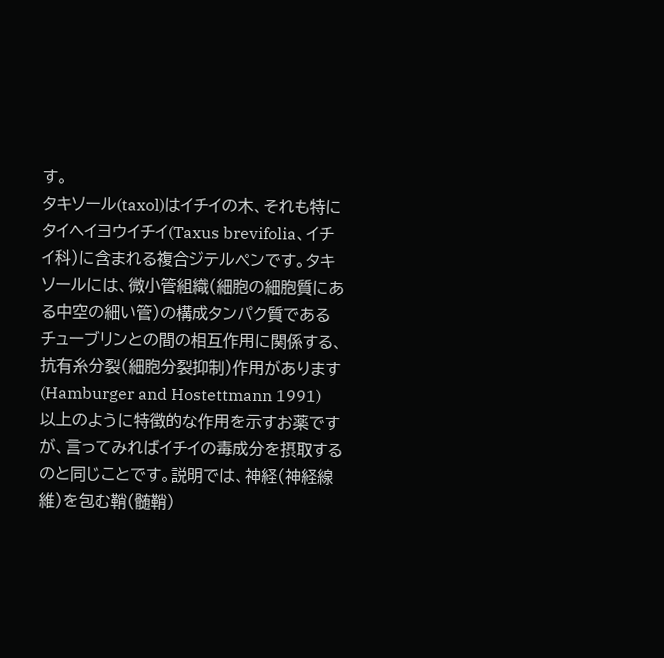す。
タキソール(taxol)はイチイの木、それも特にタイヘイヨウイチイ(Taxus brevifolia、イチイ科)に含まれる複合ジテルペンです。タキソールには、微小管組織(細胞の細胞質にある中空の細い管)の構成タンパク質であるチューブリンとの間の相互作用に関係する、抗有糸分裂(細胞分裂抑制)作用があります(Hamburger and Hostettmann 1991)
以上のように特徴的な作用を示すお薬ですが、言ってみればイチイの毒成分を摂取するのと同じことです。説明では、神経(神経線維)を包む鞘(髄鞘)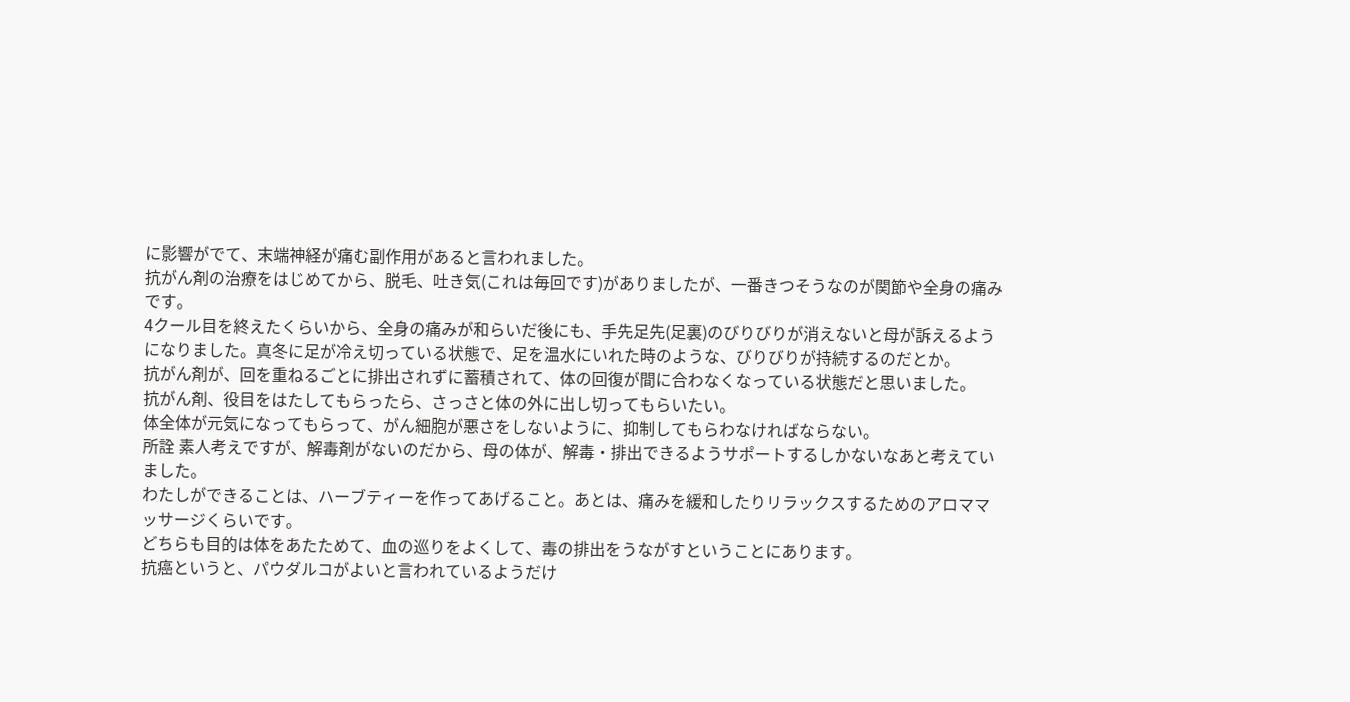に影響がでて、末端神経が痛む副作用があると言われました。
抗がん剤の治療をはじめてから、脱毛、吐き気(これは毎回です)がありましたが、一番きつそうなのが関節や全身の痛みです。
4クール目を終えたくらいから、全身の痛みが和らいだ後にも、手先足先(足裏)のびりびりが消えないと母が訴えるようになりました。真冬に足が冷え切っている状態で、足を温水にいれた時のような、びりびりが持続するのだとか。
抗がん剤が、回を重ねるごとに排出されずに蓄積されて、体の回復が間に合わなくなっている状態だと思いました。
抗がん剤、役目をはたしてもらったら、さっさと体の外に出し切ってもらいたい。
体全体が元気になってもらって、がん細胞が悪さをしないように、抑制してもらわなければならない。
所詮 素人考えですが、解毒剤がないのだから、母の体が、解毒・排出できるようサポートするしかないなあと考えていました。
わたしができることは、ハーブティーを作ってあげること。あとは、痛みを緩和したりリラックスするためのアロママッサージくらいです。
どちらも目的は体をあたためて、血の巡りをよくして、毒の排出をうながすということにあります。
抗癌というと、パウダルコがよいと言われているようだけ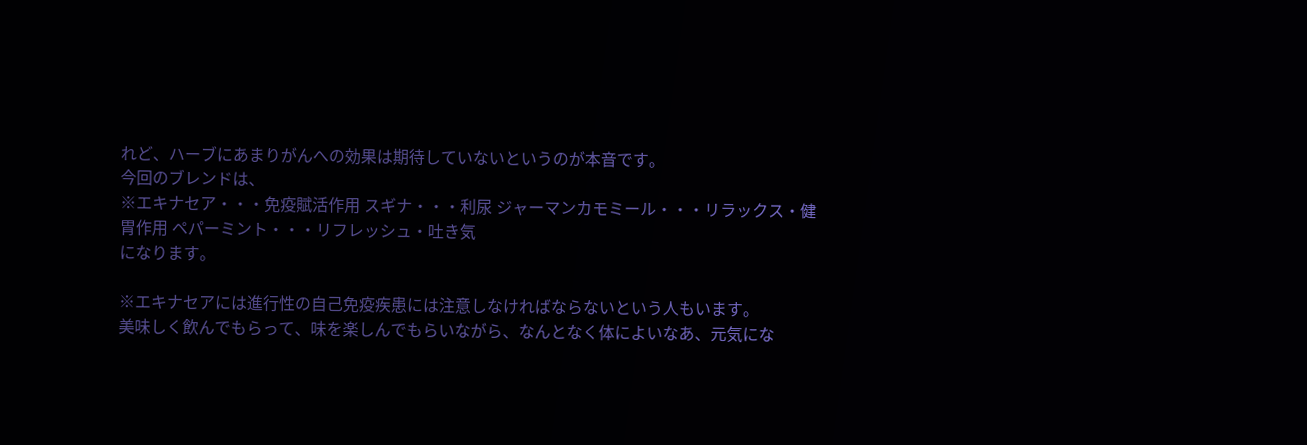れど、ハーブにあまりがんへの効果は期待していないというのが本音です。
今回のブレンドは、
※エキナセア・・・免疫賦活作用 スギナ・・・利尿 ジャーマンカモミール・・・リラックス・健胃作用 ペパーミント・・・リフレッシュ・吐き気
になります。

※エキナセアには進行性の自己免疫疾患には注意しなければならないという人もいます。
美味しく飲んでもらって、味を楽しんでもらいながら、なんとなく体によいなあ、元気にな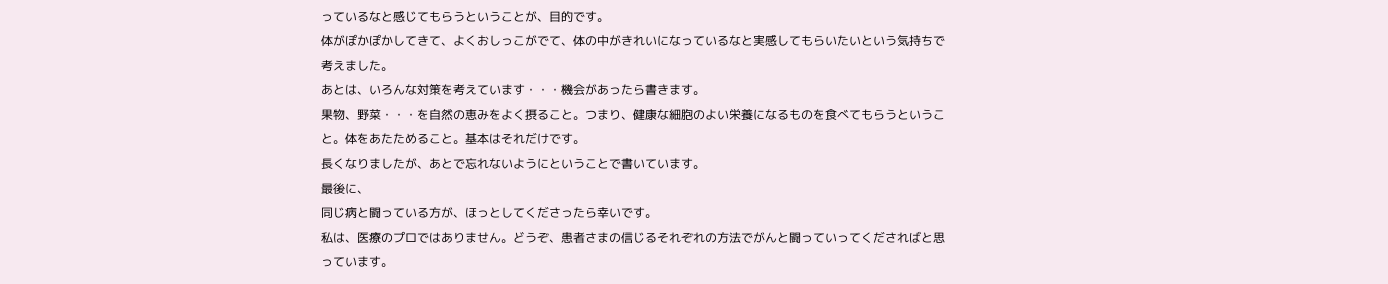っているなと感じてもらうということが、目的です。
体がぽかぽかしてきて、よくおしっこがでて、体の中がきれいになっているなと実感してもらいたいという気持ちで考えました。
あとは、いろんな対策を考えています・・・機会があったら書きます。
果物、野菜・・・を自然の恵みをよく摂ること。つまり、健康な細胞のよい栄養になるものを食べてもらうということ。体をあたためること。基本はそれだけです。
長くなりましたが、あとで忘れないようにということで書いています。
最後に、
同じ病と闘っている方が、ほっとしてくださったら幸いです。
私は、医療のプロではありません。どうぞ、患者さまの信じるそれぞれの方法でがんと闘っていってくださればと思っています。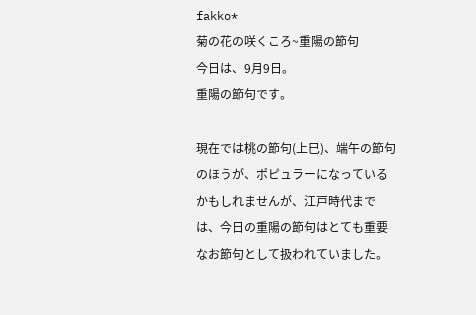fakko*
菊の花の咲くころ~重陽の節句
今日は、9月9日。
重陽の節句です。

現在では桃の節句(上巳)、端午の節句のほうが、ポピュラーになっているかもしれませんが、江戸時代までは、今日の重陽の節句はとても重要なお節句として扱われていました。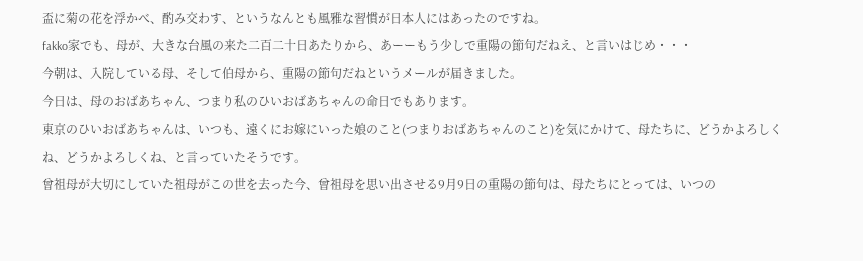盃に菊の花を浮かべ、酌み交わす、というなんとも風雅な習慣が日本人にはあったのですね。
fakko家でも、母が、大きな台風の来た二百二十日あたりから、あーーもう少しで重陽の節句だねえ、と言いはじめ・・・
今朝は、入院している母、そして伯母から、重陽の節句だねというメールが届きました。
今日は、母のおばあちゃん、つまり私のひいおばあちゃんの命日でもあります。
東京のひいおばあちゃんは、いつも、遠くにお嫁にいった娘のこと(つまりおばあちゃんのこと)を気にかけて、母たちに、どうかよろしくね、どうかよろしくね、と言っていたそうです。
曾祖母が大切にしていた祖母がこの世を去った今、曾祖母を思い出させる9月9日の重陽の節句は、母たちにとっては、いつの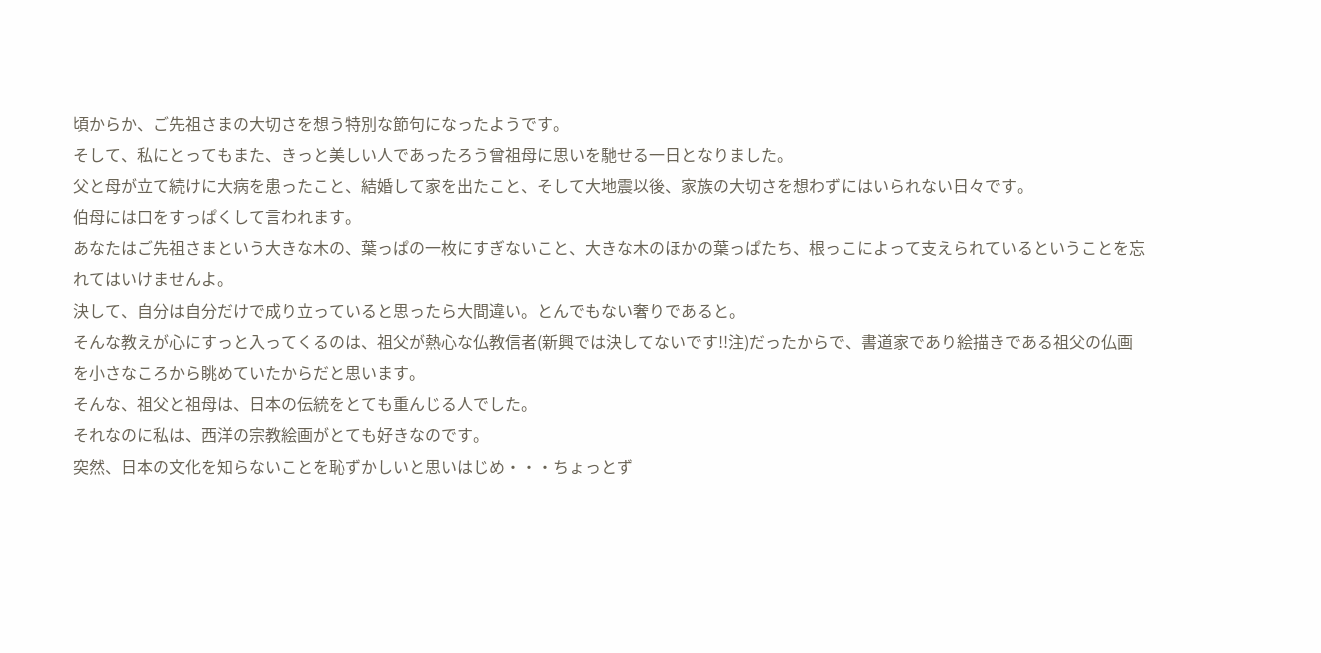頃からか、ご先祖さまの大切さを想う特別な節句になったようです。
そして、私にとってもまた、きっと美しい人であったろう曾祖母に思いを馳せる一日となりました。
父と母が立て続けに大病を患ったこと、結婚して家を出たこと、そして大地震以後、家族の大切さを想わずにはいられない日々です。
伯母には口をすっぱくして言われます。
あなたはご先祖さまという大きな木の、葉っぱの一枚にすぎないこと、大きな木のほかの葉っぱたち、根っこによって支えられているということを忘れてはいけませんよ。
決して、自分は自分だけで成り立っていると思ったら大間違い。とんでもない奢りであると。
そんな教えが心にすっと入ってくるのは、祖父が熱心な仏教信者(新興では決してないです!!注)だったからで、書道家であり絵描きである祖父の仏画を小さなころから眺めていたからだと思います。
そんな、祖父と祖母は、日本の伝統をとても重んじる人でした。
それなのに私は、西洋の宗教絵画がとても好きなのです。
突然、日本の文化を知らないことを恥ずかしいと思いはじめ・・・ちょっとず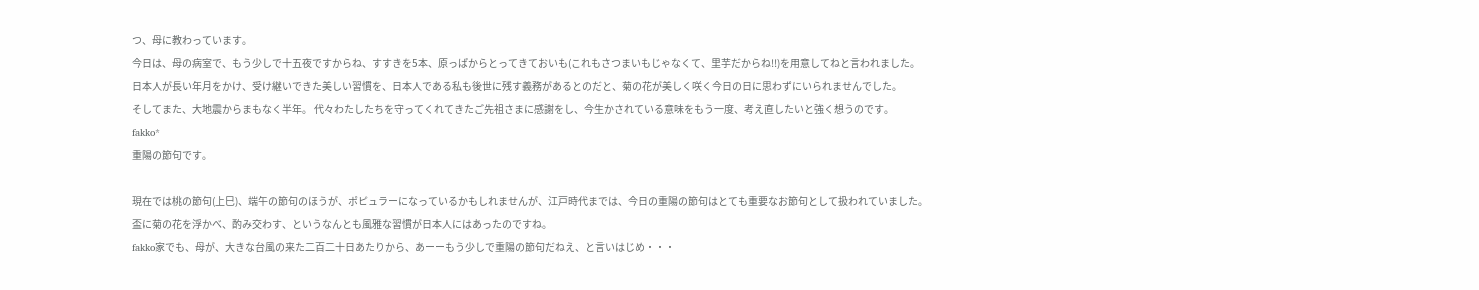つ、母に教わっています。
今日は、母の病室で、もう少しで十五夜ですからね、すすきを5本、原っぱからとってきておいも(これもさつまいもじゃなくて、里芋だからね!!)を用意してねと言われました。
日本人が長い年月をかけ、受け継いできた美しい習慣を、日本人である私も後世に残す義務があるとのだと、菊の花が美しく咲く今日の日に思わずにいられませんでした。
そしてまた、大地震からまもなく半年。 代々わたしたちを守ってくれてきたご先祖さまに感謝をし、今生かされている意味をもう一度、考え直したいと強く想うのです。
fakko*
重陽の節句です。

現在では桃の節句(上巳)、端午の節句のほうが、ポピュラーになっているかもしれませんが、江戸時代までは、今日の重陽の節句はとても重要なお節句として扱われていました。
盃に菊の花を浮かべ、酌み交わす、というなんとも風雅な習慣が日本人にはあったのですね。
fakko家でも、母が、大きな台風の来た二百二十日あたりから、あーーもう少しで重陽の節句だねえ、と言いはじめ・・・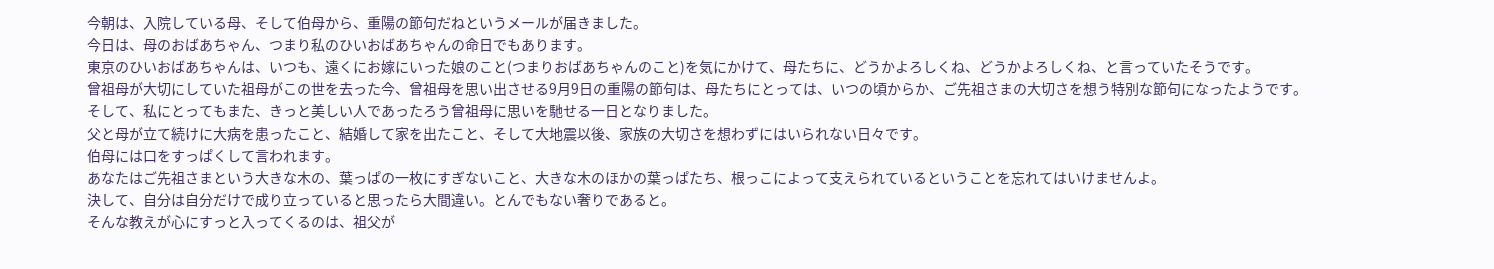今朝は、入院している母、そして伯母から、重陽の節句だねというメールが届きました。
今日は、母のおばあちゃん、つまり私のひいおばあちゃんの命日でもあります。
東京のひいおばあちゃんは、いつも、遠くにお嫁にいった娘のこと(つまりおばあちゃんのこと)を気にかけて、母たちに、どうかよろしくね、どうかよろしくね、と言っていたそうです。
曾祖母が大切にしていた祖母がこの世を去った今、曾祖母を思い出させる9月9日の重陽の節句は、母たちにとっては、いつの頃からか、ご先祖さまの大切さを想う特別な節句になったようです。
そして、私にとってもまた、きっと美しい人であったろう曾祖母に思いを馳せる一日となりました。
父と母が立て続けに大病を患ったこと、結婚して家を出たこと、そして大地震以後、家族の大切さを想わずにはいられない日々です。
伯母には口をすっぱくして言われます。
あなたはご先祖さまという大きな木の、葉っぱの一枚にすぎないこと、大きな木のほかの葉っぱたち、根っこによって支えられているということを忘れてはいけませんよ。
決して、自分は自分だけで成り立っていると思ったら大間違い。とんでもない奢りであると。
そんな教えが心にすっと入ってくるのは、祖父が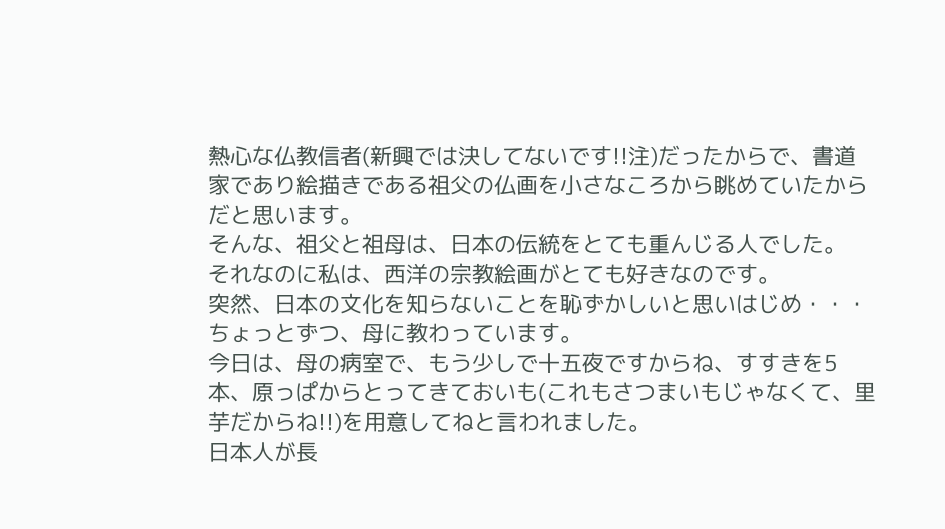熱心な仏教信者(新興では決してないです!!注)だったからで、書道家であり絵描きである祖父の仏画を小さなころから眺めていたからだと思います。
そんな、祖父と祖母は、日本の伝統をとても重んじる人でした。
それなのに私は、西洋の宗教絵画がとても好きなのです。
突然、日本の文化を知らないことを恥ずかしいと思いはじめ・・・ちょっとずつ、母に教わっています。
今日は、母の病室で、もう少しで十五夜ですからね、すすきを5本、原っぱからとってきておいも(これもさつまいもじゃなくて、里芋だからね!!)を用意してねと言われました。
日本人が長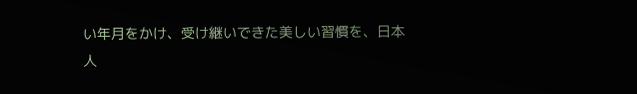い年月をかけ、受け継いできた美しい習慣を、日本人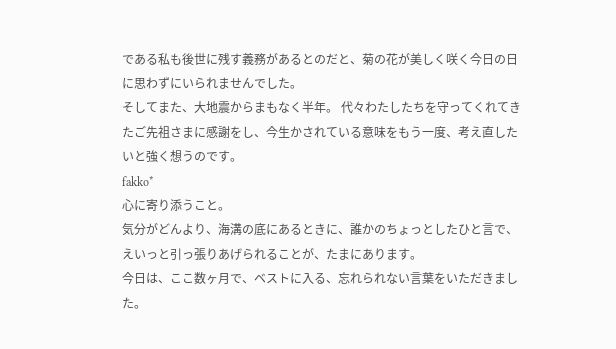である私も後世に残す義務があるとのだと、菊の花が美しく咲く今日の日に思わずにいられませんでした。
そしてまた、大地震からまもなく半年。 代々わたしたちを守ってくれてきたご先祖さまに感謝をし、今生かされている意味をもう一度、考え直したいと強く想うのです。
fakko*
心に寄り添うこと。
気分がどんより、海溝の底にあるときに、誰かのちょっとしたひと言で、えいっと引っ張りあげられることが、たまにあります。
今日は、ここ数ヶ月で、ベストに入る、忘れられない言葉をいただきました。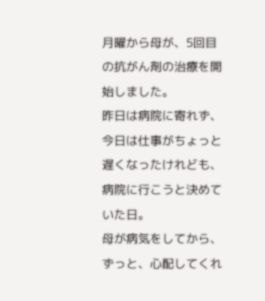月曜から母が、5回目の抗がん剤の治療を開始しました。
昨日は病院に寄れず、今日は仕事がちょっと遅くなったけれども、病院に行こうと決めていた日。
母が病気をしてから、ずっと、心配してくれ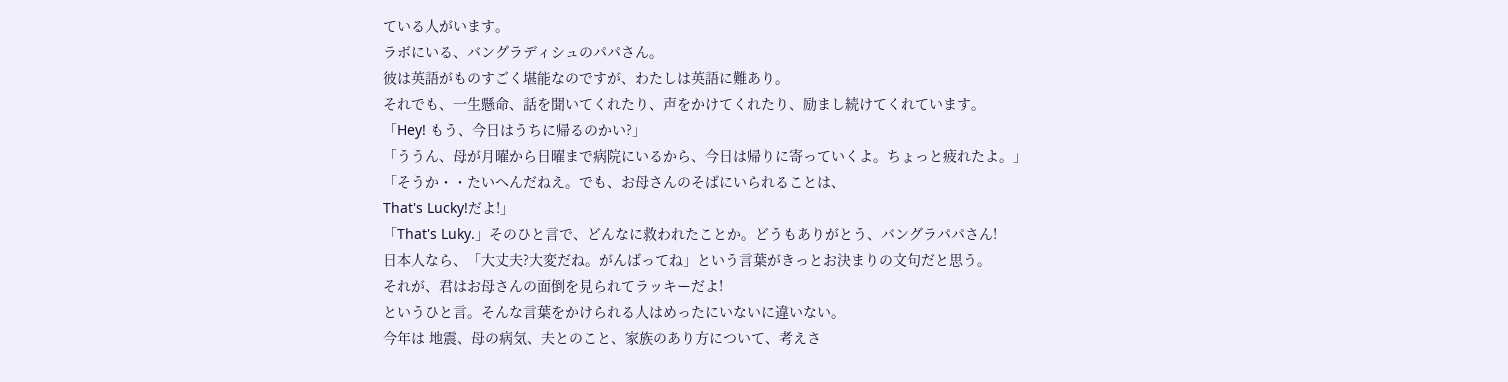ている人がいます。
ラボにいる、バングラディシュのパパさん。
彼は英語がものすごく堪能なのですが、わたしは英語に難あり。
それでも、一生懸命、話を聞いてくれたり、声をかけてくれたり、励まし続けてくれています。
「Hey! もう、今日はうちに帰るのかい?」
「ううん、母が月曜から日曜まで病院にいるから、今日は帰りに寄っていくよ。ちょっと疲れたよ。」
「そうか・・たいへんだねえ。でも、お母さんのそばにいられることは、
That's Lucky!だよ!」
「That's Luky.」そのひと言で、どんなに救われたことか。どうもありがとう、バングラパパさん!
日本人なら、「大丈夫?大変だね。がんばってね」という言葉がきっとお決まりの文句だと思う。
それが、君はお母さんの面倒を見られてラッキーだよ!
というひと言。そんな言葉をかけられる人はめったにいないに違いない。
今年は 地震、母の病気、夫とのこと、家族のあり方について、考えさ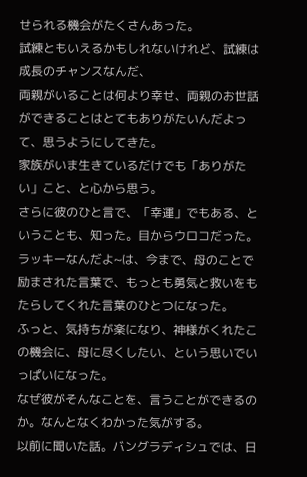せられる機会がたくさんあった。
試練ともいえるかもしれないけれど、試練は成長のチャンスなんだ、
両親がいることは何より幸せ、両親のお世話ができることはとてもありがたいんだよって、思うようにしてきた。
家族がいま生きているだけでも「ありがたい」こと、と心から思う。
さらに彼のひと言で、「幸運」でもある、ということも、知った。目からウロコだった。
ラッキーなんだよ~は、今まで、母のことで励まされた言葉で、もっとも勇気と救いをもたらしてくれた言葉のひとつになった。
ふっと、気持ちが楽になり、神様がくれたこの機会に、母に尽くしたい、という思いでいっぱいになった。
なぜ彼がそんなことを、言うことができるのか。なんとなくわかった気がする。
以前に聞いた話。バングラディシュでは、日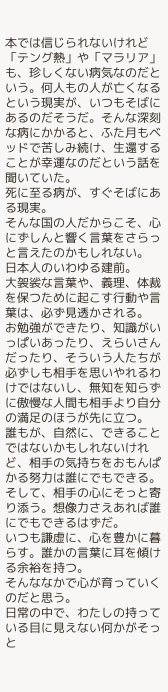本では信じられないけれど「テング熱」や「マラリア」も、珍しくない病気なのだという。何人もの人が亡くなるという現実が、いつもそばにあるのだそうだ。そんな深刻な病にかかると、ふた月もベッドで苦しみ続け、生還することが幸運なのだという話を聞いていた。
死に至る病が、すぐそばにある現実。
そんな国の人だからこそ、心にずしんと響く言葉をさらっと言えたのかもしれない。
日本人のいわゆる建前。
大袈裟な言葉や、義理、体裁を保つために起こす行動や言葉は、必ず見透かされる。
お勉強ができたり、知識がいっぱいあったり、えらいさんだったり、そういう人たちが必ずしも相手を思いやれるわけではないし、無知を知らずに傲慢な人間も相手より自分の満足のほうが先に立つ。
誰もが、自然に、できることではないかもしれないけれど、相手の気持ちをおもんぱかる努力は誰にでもできる。そして、相手の心にそっと寄り添う。想像力さえあれば誰にでもできるはずだ。
いつも謙虚に、心を豊かに暮らす。誰かの言葉に耳を傾ける余裕を持つ。
そんななかで心が育っていくのだと思う。
日常の中で、わたしの持っている目に見えない何かがそっと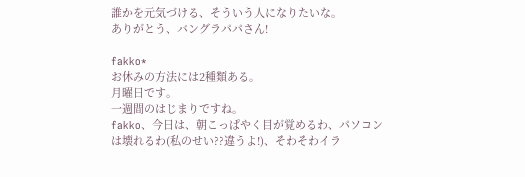誰かを元気づける、そういう人になりたいな。
ありがとう、バングラパパさん!

fakko*
お休みの方法には2種類ある。
月曜日です。
一週間のはじまりですね。
fakko、今日は、朝こっぱやく目が覚めるわ、パソコンは壊れるわ(私のせい??違うよ!)、そわそわイラ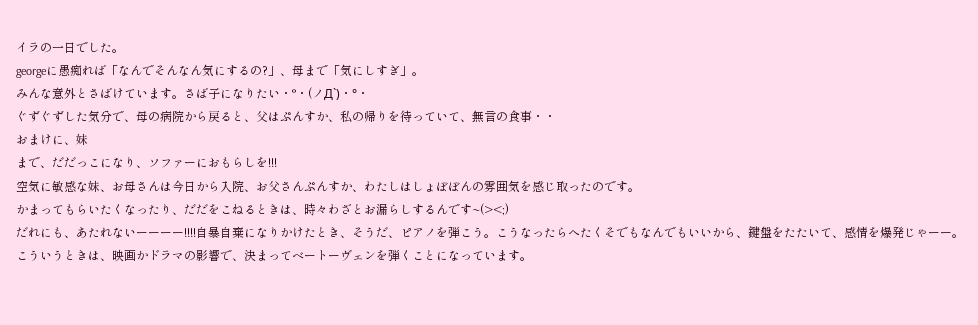イラの一日でした。
georgeに愚痴れば「なんでそんなん気にするの?」、母まで「気にしすぎ」。
みんな意外とさばけています。さば子になりたい・°・(ノД`)・°・
ぐずぐずした気分で、母の病院から戻ると、父はぷんすか、私の帰りを待っていて、無言の食事・・
おまけに、妹
まで、だだっこになり、ソファーにおもらしを!!!
空気に敏感な妹、お母さんは今日から入院、お父さんぷんすか、わたしはしょぼぼんの雰囲気を感じ取ったのです。
かまってもらいたくなったり、だだをこねるときは、時々わざとお漏らしするんです~(><;)
だれにも、あたれないーーーー!!!!自暴自棄になりかけたとき、そうだ、ピアノを弾こう。こうなったらへたくそでもなんでもいいから、鍵盤をたたいて、感情を爆発じゃーー。
こういうときは、映画かドラマの影響で、決まってベートーヴェンを弾くことになっています。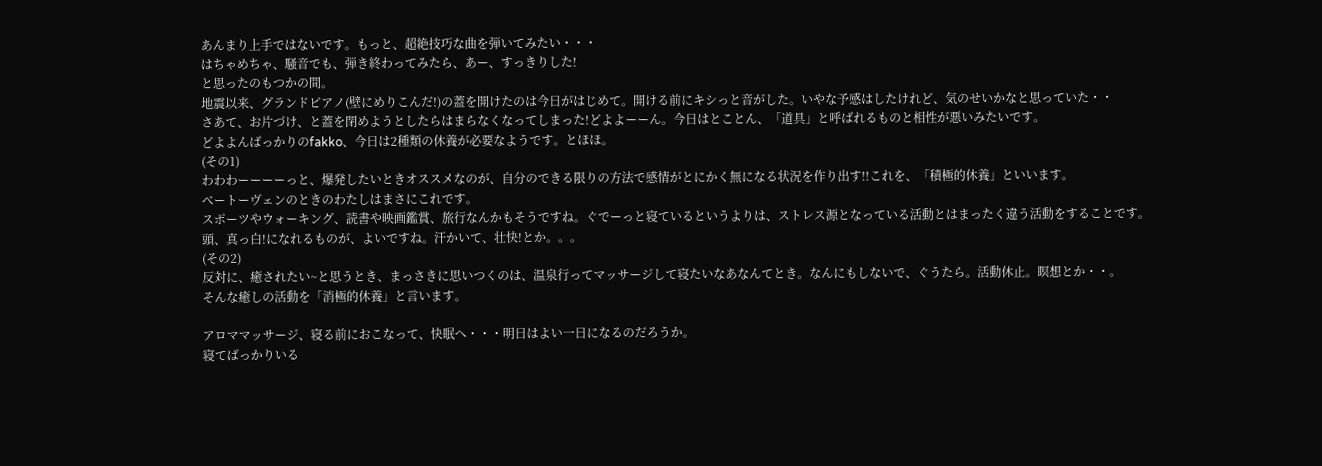あんまり上手ではないです。もっと、超絶技巧な曲を弾いてみたい・・・
はちゃめちゃ、騒音でも、弾き終わってみたら、あー、すっきりした!
と思ったのもつかの間。
地震以来、グランドピアノ(壁にめりこんだ!)の蓋を開けたのは今日がはじめて。開ける前にキシっと音がした。いやな予感はしたけれど、気のせいかなと思っていた・・
さあて、お片づけ、と蓋を閉めようとしたらはまらなくなってしまった!どよよーーん。今日はとことん、「道具」と呼ばれるものと相性が悪いみたいです。
どよよんばっかりのfakko、今日は2種類の休養が必要なようです。とほほ。
(その1)
わわわーーーーっと、爆発したいときオススメなのが、自分のできる限りの方法で感情がとにかく無になる状況を作り出す!!これを、「積極的休養」といいます。
ベートーヴェンのときのわたしはまさにこれです。
スポーツやウォーキング、読書や映画鑑賞、旅行なんかもそうですね。ぐでーっと寝ているというよりは、ストレス源となっている活動とはまったく違う活動をすることです。
頭、真っ白!になれるものが、よいですね。汗かいて、壮快!とか。。。
(その2)
反対に、癒されたい~と思うとき、まっさきに思いつくのは、温泉行ってマッサージして寝たいなあなんてとき。なんにもしないで、ぐうたら。活動休止。瞑想とか・・。
そんな癒しの活動を「消極的休養」と言います。

アロママッサージ、寝る前におこなって、快眠へ・・・明日はよい一日になるのだろうか。
寝てばっかりいる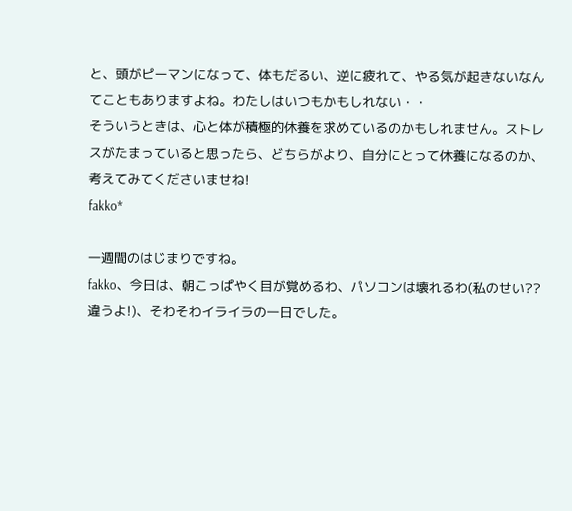と、頭がピーマンになって、体もだるい、逆に疲れて、やる気が起きないなんてこともありますよね。わたしはいつもかもしれない・・
そういうときは、心と体が積極的休養を求めているのかもしれません。ストレスがたまっていると思ったら、どちらがより、自分にとって休養になるのか、考えてみてくださいませね!
fakko*

一週間のはじまりですね。
fakko、今日は、朝こっぱやく目が覚めるわ、パソコンは壊れるわ(私のせい??違うよ!)、そわそわイライラの一日でした。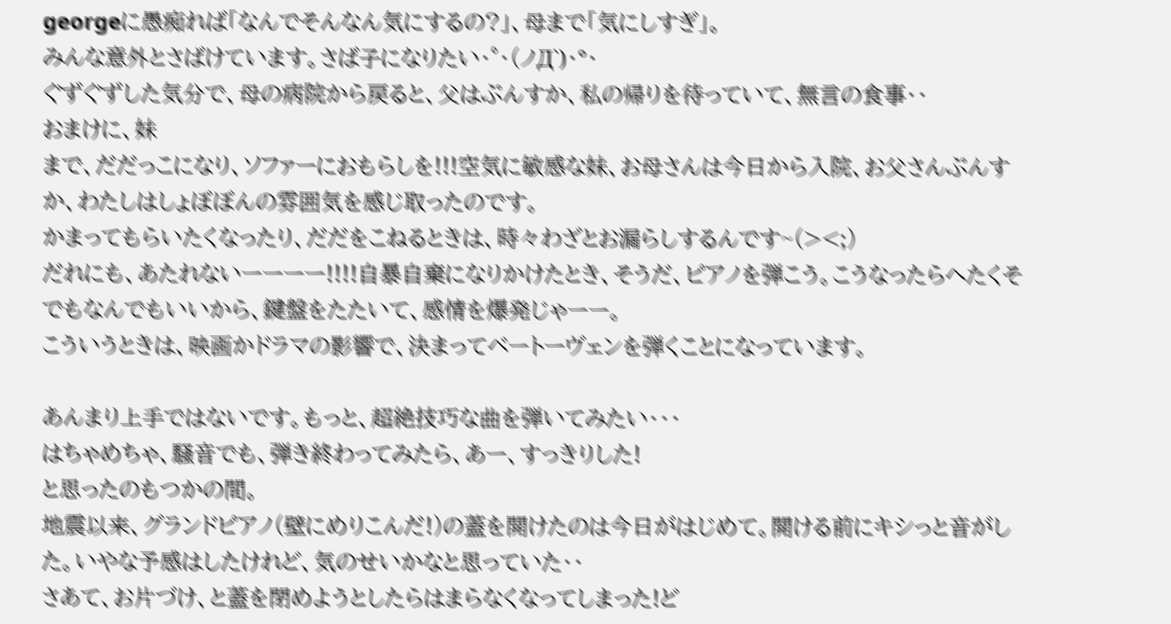georgeに愚痴れば「なんでそんなん気にするの?」、母まで「気にしすぎ」。
みんな意外とさばけています。さば子になりたい・°・(ノД`)・°・
ぐずぐずした気分で、母の病院から戻ると、父はぷんすか、私の帰りを待っていて、無言の食事・・
おまけに、妹
まで、だだっこになり、ソファーにおもらしを!!!空気に敏感な妹、お母さんは今日から入院、お父さんぷんすか、わたしはしょぼぼんの雰囲気を感じ取ったのです。
かまってもらいたくなったり、だだをこねるときは、時々わざとお漏らしするんです~(><;)
だれにも、あたれないーーーー!!!!自暴自棄になりかけたとき、そうだ、ピアノを弾こう。こうなったらへたくそでもなんでもいいから、鍵盤をたたいて、感情を爆発じゃーー。
こういうときは、映画かドラマの影響で、決まってベートーヴェンを弾くことになっています。

あんまり上手ではないです。もっと、超絶技巧な曲を弾いてみたい・・・
はちゃめちゃ、騒音でも、弾き終わってみたら、あー、すっきりした!
と思ったのもつかの間。
地震以来、グランドピアノ(壁にめりこんだ!)の蓋を開けたのは今日がはじめて。開ける前にキシっと音がした。いやな予感はしたけれど、気のせいかなと思っていた・・
さあて、お片づけ、と蓋を閉めようとしたらはまらなくなってしまった!ど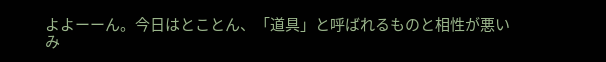よよーーん。今日はとことん、「道具」と呼ばれるものと相性が悪いみ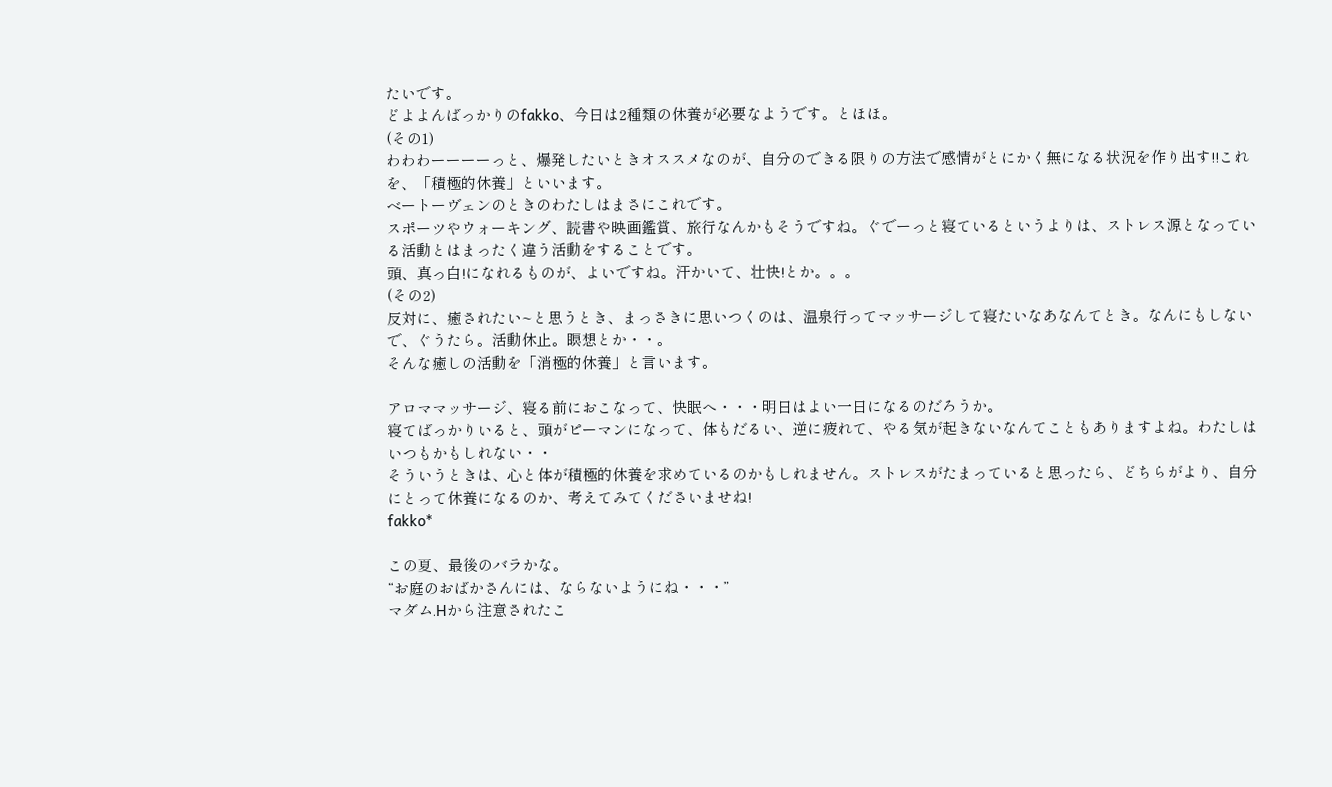たいです。
どよよんばっかりのfakko、今日は2種類の休養が必要なようです。とほほ。
(その1)
わわわーーーーっと、爆発したいときオススメなのが、自分のできる限りの方法で感情がとにかく無になる状況を作り出す!!これを、「積極的休養」といいます。
ベートーヴェンのときのわたしはまさにこれです。
スポーツやウォーキング、読書や映画鑑賞、旅行なんかもそうですね。ぐでーっと寝ているというよりは、ストレス源となっている活動とはまったく違う活動をすることです。
頭、真っ白!になれるものが、よいですね。汗かいて、壮快!とか。。。
(その2)
反対に、癒されたい~と思うとき、まっさきに思いつくのは、温泉行ってマッサージして寝たいなあなんてとき。なんにもしないで、ぐうたら。活動休止。瞑想とか・・。
そんな癒しの活動を「消極的休養」と言います。

アロママッサージ、寝る前におこなって、快眠へ・・・明日はよい一日になるのだろうか。
寝てばっかりいると、頭がピーマンになって、体もだるい、逆に疲れて、やる気が起きないなんてこともありますよね。わたしはいつもかもしれない・・
そういうときは、心と体が積極的休養を求めているのかもしれません。ストレスがたまっていると思ったら、どちらがより、自分にとって休養になるのか、考えてみてくださいませね!
fakko*

この夏、最後のバラかな。
“お庭のおばかさんには、ならないようにね・・・”
マダム.Hから注意されたこ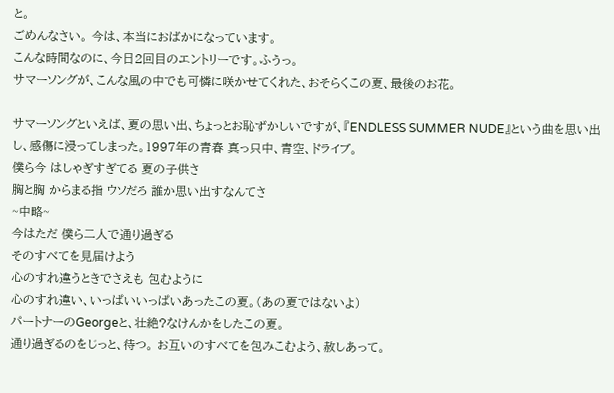と。
ごめんなさい。 今は、本当におばかになっています。
こんな時間なのに、今日2回目のエントリーです。ふうっ。
サマーソングが、こんな風の中でも可憐に咲かせてくれた、おそらくこの夏、最後のお花。

サマーソングといえば、夏の思い出、ちょっとお恥ずかしいですが、『ENDLESS SUMMER NUDE』という曲を思い出し、感傷に浸ってしまった。1997年の青春 真っ只中、青空、ドライブ。
僕ら今 はしゃぎすぎてる 夏の子供さ
胸と胸 からまる指 ウソだろ 誰か思い出すなんてさ
~中略~
今はただ 僕ら二人で通り過ぎる
そのすべてを見届けよう
心のすれ違うときでさえも 包むように
心のすれ違い、いっぱいいっぱいあったこの夏。(あの夏ではないよ)
パートナーのGeorgeと、壮絶?なけんかをしたこの夏。
通り過ぎるのをじっと、待つ。 お互いのすべてを包みこむよう、赦しあって。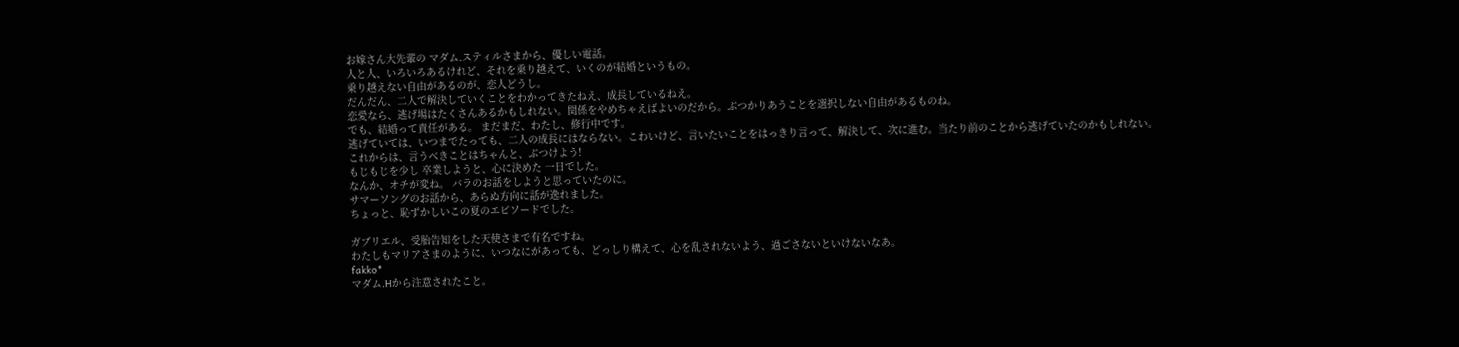お嫁さん大先輩の マダム.スティルさまから、優しい電話。
人と人、いろいろあるけれど、それを乗り越えて、いくのが結婚というもの。
乗り越えない自由があるのが、恋人どうし。
だんだん、二人で解決していくことをわかってきたねえ、成長しているねえ。
恋愛なら、逃げ場はたくさんあるかもしれない。関係をやめちゃえばよいのだから。ぶつかりあうことを選択しない自由があるものね。
でも、結婚って責任がある。 まだまだ、わたし、修行中です。
逃げていては、いつまでたっても、二人の成長にはならない。こわいけど、言いたいことをはっきり言って、解決して、次に進む。当たり前のことから逃げていたのかもしれない。
これからは、言うべきことはちゃんと、ぶつけよう!
もじもじを少し 卒業しようと、心に決めた 一日でした。
なんか、オチが変ね。 バラのお話をしようと思っていたのに。
サマーソングのお話から、あらぬ方向に話が逸れました。
ちょっと、恥ずかしいこの夏のエピソードでした。

ガブリエル、受胎告知をした天使さまで有名ですね。
わたしもマリアさまのように、いつなにがあっても、どっしり構えて、心を乱されないよう、過ごさないといけないなあ。
fakko*
マダム.Hから注意されたこと。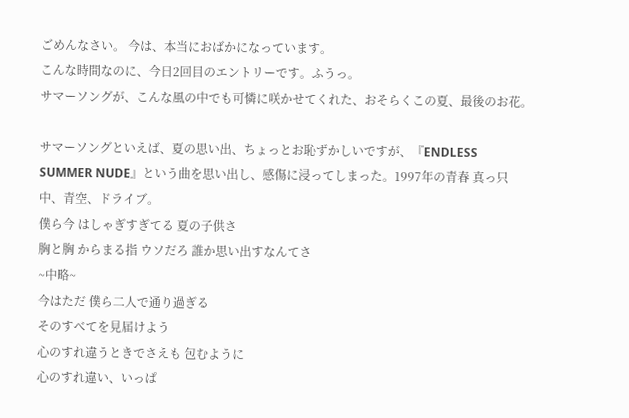ごめんなさい。 今は、本当におばかになっています。
こんな時間なのに、今日2回目のエントリーです。ふうっ。
サマーソングが、こんな風の中でも可憐に咲かせてくれた、おそらくこの夏、最後のお花。

サマーソングといえば、夏の思い出、ちょっとお恥ずかしいですが、『ENDLESS SUMMER NUDE』という曲を思い出し、感傷に浸ってしまった。1997年の青春 真っ只中、青空、ドライブ。
僕ら今 はしゃぎすぎてる 夏の子供さ
胸と胸 からまる指 ウソだろ 誰か思い出すなんてさ
~中略~
今はただ 僕ら二人で通り過ぎる
そのすべてを見届けよう
心のすれ違うときでさえも 包むように
心のすれ違い、いっぱ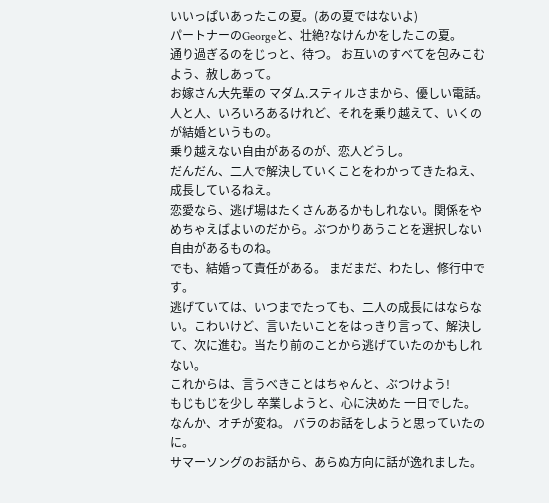いいっぱいあったこの夏。(あの夏ではないよ)
パートナーのGeorgeと、壮絶?なけんかをしたこの夏。
通り過ぎるのをじっと、待つ。 お互いのすべてを包みこむよう、赦しあって。
お嫁さん大先輩の マダム.スティルさまから、優しい電話。
人と人、いろいろあるけれど、それを乗り越えて、いくのが結婚というもの。
乗り越えない自由があるのが、恋人どうし。
だんだん、二人で解決していくことをわかってきたねえ、成長しているねえ。
恋愛なら、逃げ場はたくさんあるかもしれない。関係をやめちゃえばよいのだから。ぶつかりあうことを選択しない自由があるものね。
でも、結婚って責任がある。 まだまだ、わたし、修行中です。
逃げていては、いつまでたっても、二人の成長にはならない。こわいけど、言いたいことをはっきり言って、解決して、次に進む。当たり前のことから逃げていたのかもしれない。
これからは、言うべきことはちゃんと、ぶつけよう!
もじもじを少し 卒業しようと、心に決めた 一日でした。
なんか、オチが変ね。 バラのお話をしようと思っていたのに。
サマーソングのお話から、あらぬ方向に話が逸れました。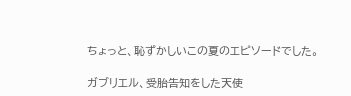ちょっと、恥ずかしいこの夏のエピソードでした。

ガブリエル、受胎告知をした天使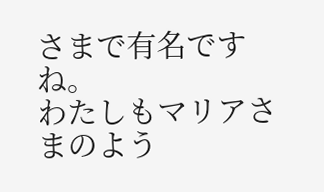さまで有名ですね。
わたしもマリアさまのよう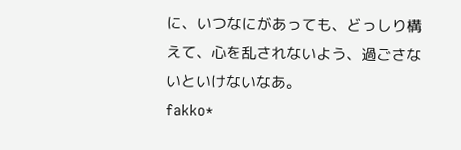に、いつなにがあっても、どっしり構えて、心を乱されないよう、過ごさないといけないなあ。
fakko*